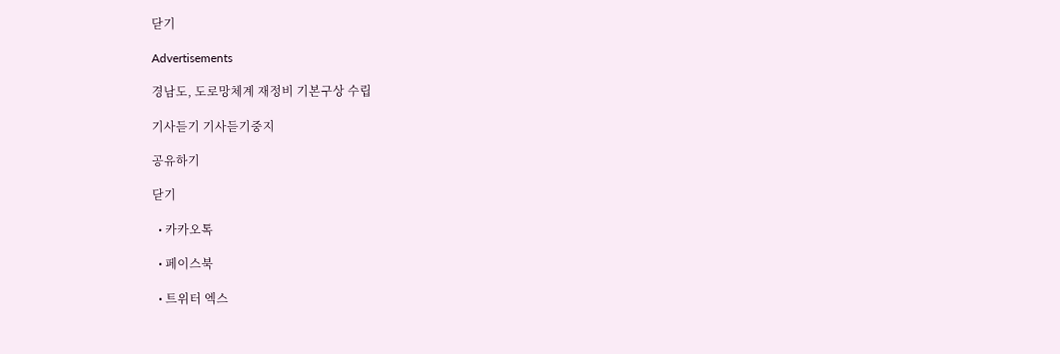닫기

Advertisements

경남도, 도로망체계 재정비 기본구상 수립

기사듣기 기사듣기중지

공유하기

닫기

  • 카카오톡

  • 페이스북

  • 트위터 엑스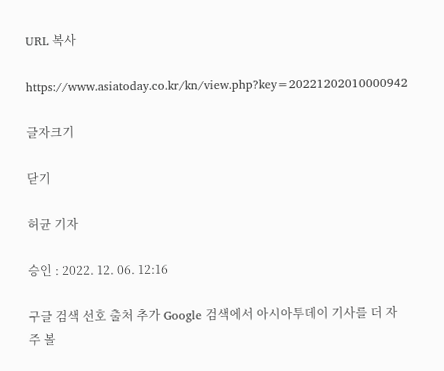URL 복사

https://www.asiatoday.co.kr/kn/view.php?key=20221202010000942

글자크기

닫기

허균 기자

승인 : 2022. 12. 06. 12:16

구글 검색 선호 출처 추가 Google 검색에서 아시아투데이 기사를 더 자주 볼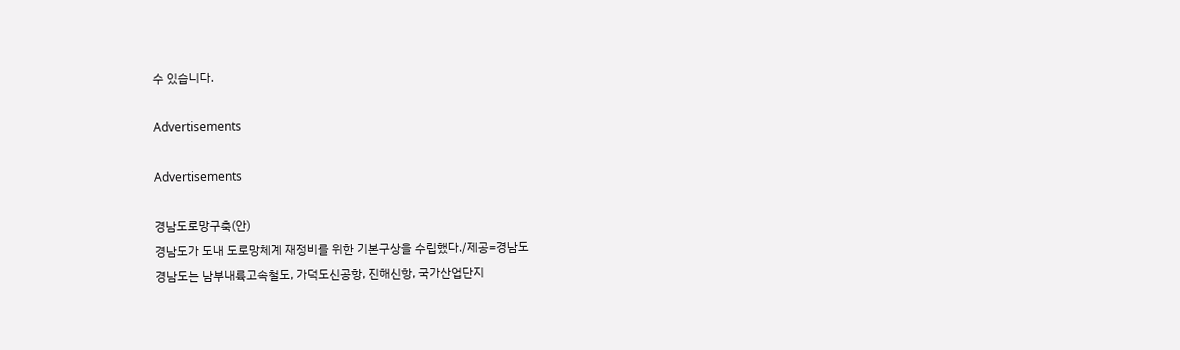수 있습니다.

Advertisements

Advertisements

경남도로망구축(안)
경남도가 도내 도로망체계 재정비를 위한 기본구상을 수립했다./제공=경남도
경남도는 남부내륙고속철도, 가덕도신공항, 진해신항, 국가산업단지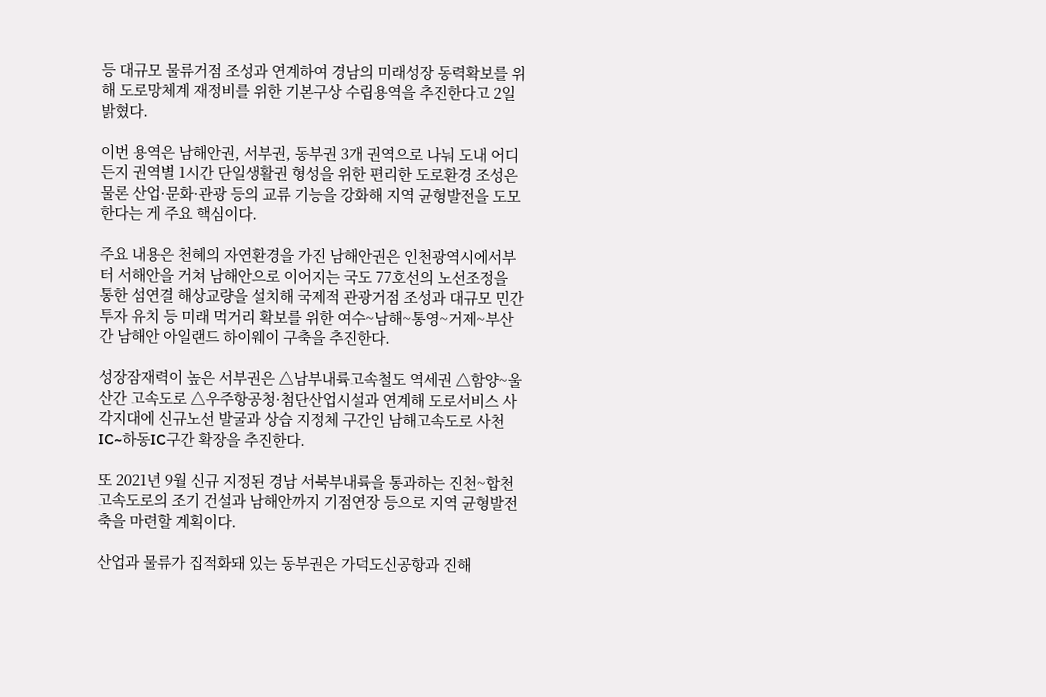등 대규모 물류거점 조성과 연계하여 경남의 미래성장 동력확보를 위해 도로망체계 재정비를 위한 기본구상 수립용역을 추진한다고 2일 밝혔다.

이번 용역은 남해안권, 서부권, 동부권 3개 권역으로 나눠 도내 어디든지 권역별 1시간 단일생활권 형성을 위한 편리한 도로환경 조성은 물론 산업·문화·관광 등의 교류 기능을 강화해 지역 균형발전을 도모한다는 게 주요 핵심이다.

주요 내용은 천혜의 자연환경을 가진 남해안권은 인천광역시에서부터 서해안을 거쳐 남해안으로 이어지는 국도 77호선의 노선조정을 통한 섬연결 해상교량을 설치해 국제적 관광거점 조성과 대규모 민간투자 유치 등 미래 먹거리 확보를 위한 여수~남해~통영~거제~부산간 남해안 아일랜드 하이웨이 구축을 추진한다.

성장잠재력이 높은 서부권은 △남부내륙고속철도 역세권 △함양~울산간 고속도로 △우주항공청·첨단산업시설과 연계해 도로서비스 사각지대에 신규노선 발굴과 상습 지정체 구간인 남해고속도로 사천IC~하동IC구간 확장을 추진한다.

또 2021년 9월 신규 지정된 경남 서북부내륙을 통과하는 진천~합천 고속도로의 조기 건설과 남해안까지 기점연장 등으로 지역 균형발전 축을 마련할 계획이다.

산업과 물류가 집적화돼 있는 동부권은 가덕도신공항과 진해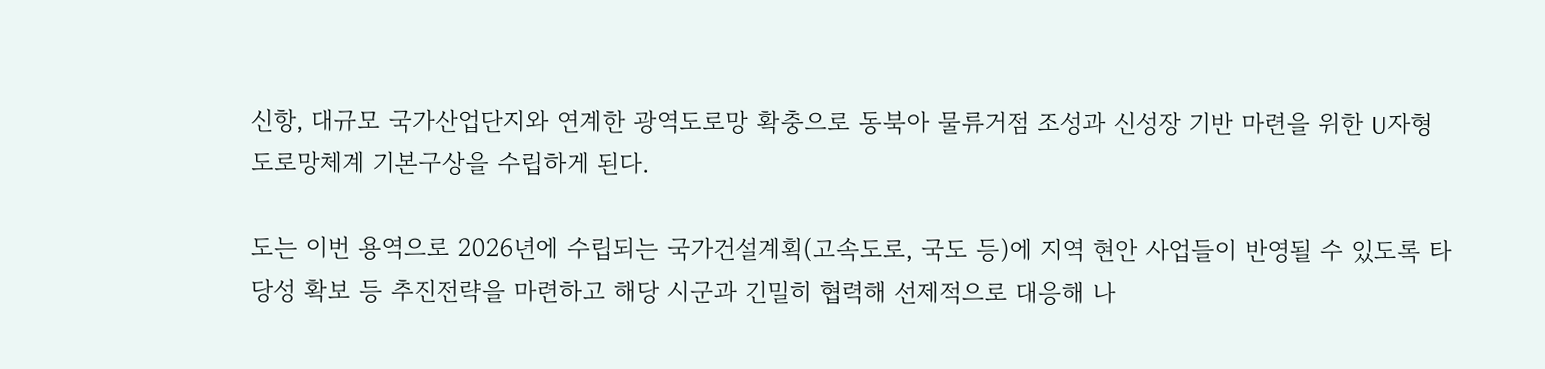신항, 대규모 국가산업단지와 연계한 광역도로망 확충으로 동북아 물류거점 조성과 신성장 기반 마련을 위한 U자형 도로망체계 기본구상을 수립하게 된다.

도는 이번 용역으로 2026년에 수립되는 국가건설계획(고속도로, 국도 등)에 지역 현안 사업들이 반영될 수 있도록 타당성 확보 등 추진전략을 마련하고 해당 시군과 긴밀히 협력해 선제적으로 대응해 나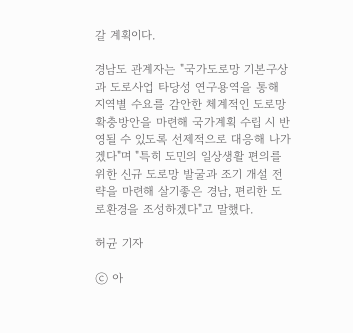갈 계획이다.

경남도 관계자는 "국가도로망 기본구상과 도로사업 타당성 연구용역을 통해 지역별 수요를 감안한 체계적인 도로망 확충방안을 마련해 국가계획 수립 시 반영될 수 있도록 선제적으로 대응해 나가겠다"며 "특히 도민의 일상생활 편의를 위한 신규 도로망 발굴과 조기 개설 전략을 마련해 살기좋은 경남, 편리한 도로환경을 조성하겠다"고 말했다.

허균 기자

ⓒ 아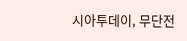시아투데이, 무단전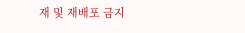재 및 재배포 금지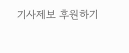기사제보 후원하기